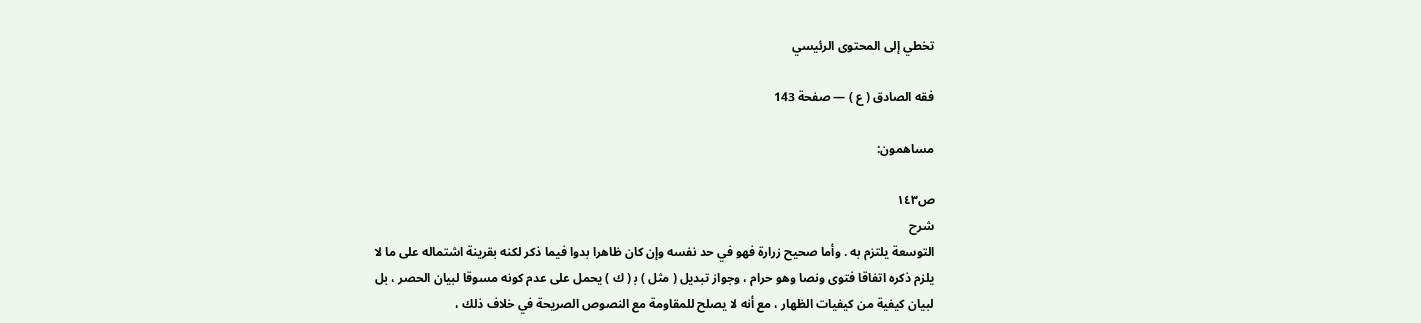تخطي إلى المحتوى الرئيسي

فقه الصادق ( ع ) — صفحة 143

مساهمون:

ص١٤٣
شرح
التوسعة يلتزم به . وأما صحيح زرارة فهو في حد نفسه وإن كان ظاهرا بدوا فيما ذكر لكنه بقرينة اشتماله على ما لا يلزم ذكره اتفاقا فتوى ونصا وهو حرام ، وجواز تبديل ( مثل ) ب‍ ( ك ) يحمل على عدم كونه مسوقا لبيان الحصر ، بل لبيان كيفية من كيفيات الظهار ، مع أنه لا يصلح للمقاومة مع النصوص الصريحة في خلاف ذلك ،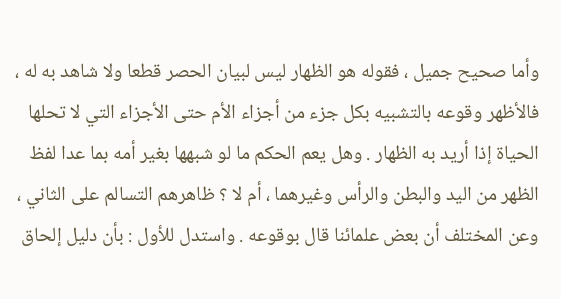وأما صحيح جميل ، فقوله هو الظهار ليس لبيان الحصر قطعا ولا شاهد به له ، فالأظهر وقوعه بالتشبيه بكل جزء من أجزاء الأم حتى الأجزاء التي لا تحلها الحياة إذا أريد به الظهار . وهل يعم الحكم ما لو شبهها بغير أمه بما عدا لفظ الظهر من اليد والبطن والرأس وغيرهما ، أم لا ؟ ظاهرهم التسالم على الثاني ، وعن المختلف أن بعض علمائنا قال بوقوعه . واستدل للأول : بأن دليل إلحاق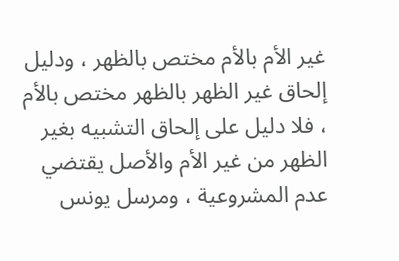غير الأم بالأم مختص بالظهر ، ودليل إلحاق غير الظهر بالظهر مختص بالأم ، فلا دليل على إلحاق التشبيه بغير الظهر من غير الأم والأصل يقتضي عدم المشروعية ، ومرسل يونس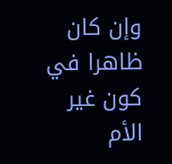وإن كان ظاهرا في كون غير الأم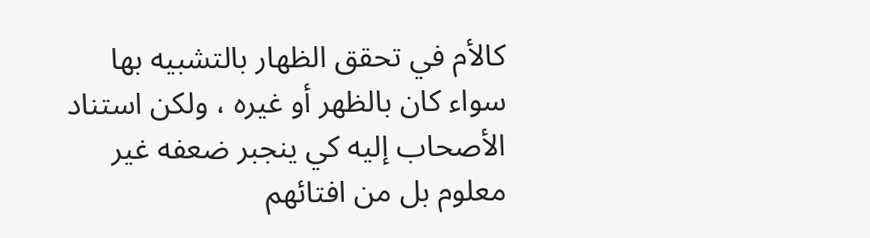كالأم في تحقق الظهار بالتشبيه بها سواء كان بالظهر أو غيره ، ولكن استناد الأصحاب إليه كي ينجبر ضعفه غير معلوم بل من افتائهم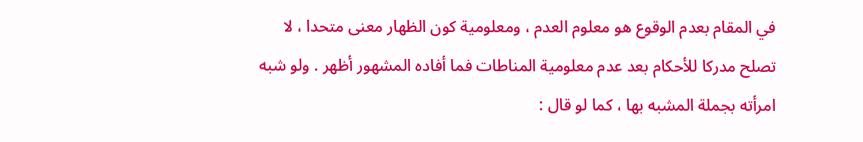في المقام بعدم الوقوع هو معلوم العدم ، ومعلومية كون الظهار معنى متحدا ، لا تصلح مدركا للأحكام بعد عدم معلومية المناطات فما أفاده المشهور أظهر . ولو شبه امرأته بجملة المشبه بها ، كما لو قال :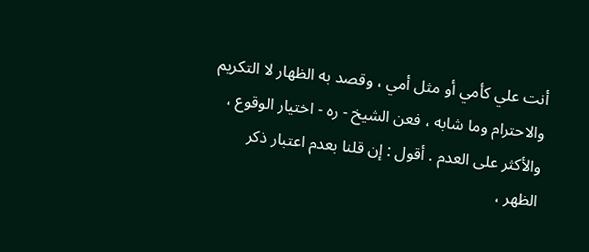أنت علي كأمي أو مثل أمي ، وقصد به الظهار لا التكريم والاحترام وما شابه ، فعن الشيخ - ره - اختيار الوقوع ، والأكثر على العدم . أقول : إن قلنا بعدم اعتبار ذكر الظهر ،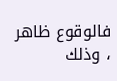فالوقوع ظاهر ، وذلك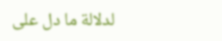لدلالة ما دل على